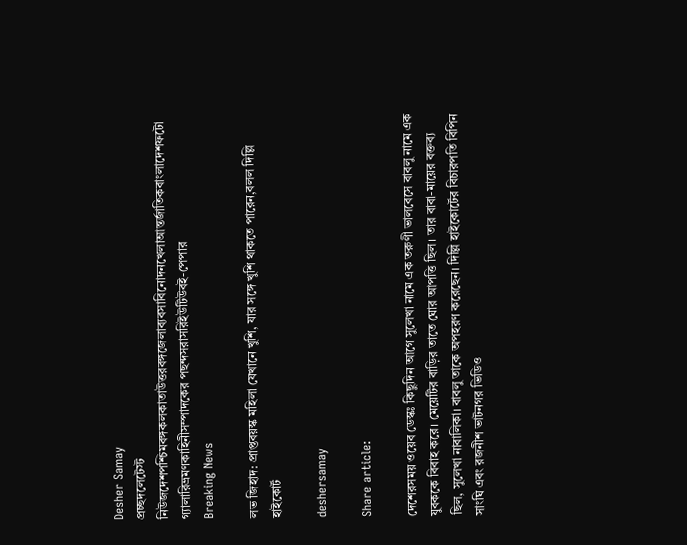Desher Samay
প্রচ্ছদলেটেস্ট নিউজদেশপশ্চিমবঙ্গকলকাতাউত্তরবঙ্গজেলাব্যবসাবিনোদনখেলাআন্তর্জাতিকবাংলাদেশফটো গ্যালারিভ্রমণকাহিনীসম্পাদকের পছন্দসরাসরিইউটিউবই-পেপার
Breaking News

লভ জিহাদ: প্রাপ্তবয়স্ক মহিলা যেখানে খুশি, যার সঙ্গে খুশি থাকতে পারেন,বলল দিল্লি হাইকোর্ট

deshersamay

Share article:

দেশেরসময় ওয়েব ডেস্কঃ কিছুদিন আগে সুলেখা নামে এক তরুণী ভালবেসে বাবলু নামে এক যুবককে বিবাহ করে। মেয়েটির বাড়ির তাতে ঘোর আপত্তি ছিল। তার বাবা-মায়ের বক্তব্য ছিল, সুলেখা নাবালিকা। বাবলু তাকে অপহরণ করেছেন। দিল্লি হাইকোর্টের বিচারপতি বিপিন সাংঘি এবং রজনীশ ভাটনগর ভিডিও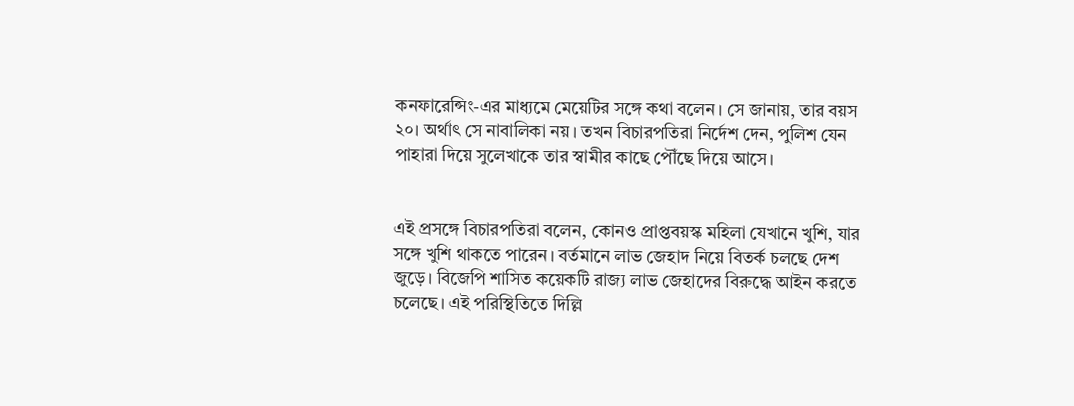কনফারেন্সিং-এর মাধ্যমে মেয়েটির সঙ্গে কথা বলেন। সে জানায়, তার বয়স ২০। অর্থাৎ সে নাবালিকা নয়। তখন বিচারপতিরা নির্দেশ দেন, পুলিশ যেন পাহারা দিয়ে সুলেখাকে তার স্বামীর কাছে পৌঁছে দিয়ে আসে।


এই প্রসঙ্গে বিচারপতিরা বলেন, কোনও প্রাপ্তবয়স্ক মহিলা যেখানে খুশি, যার সঙ্গে খুশি থাকতে পারেন। বর্তমানে লাভ জেহাদ নিয়ে বিতর্ক চলছে দেশ জুড়ে। বিজেপি শাসিত কয়েকটি রাজ্য লাভ জেহাদের বিরুদ্ধে আইন করতে চলেছে। এই পরিস্থিতিতে দিল্লি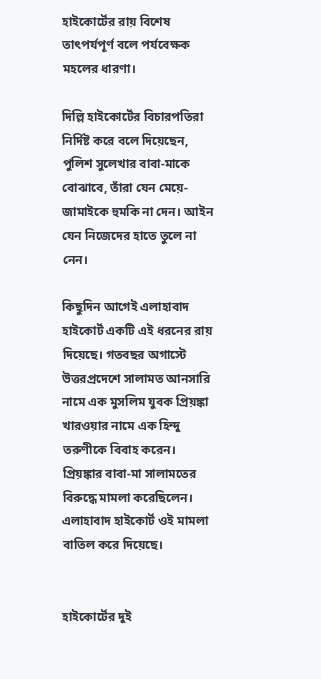হাইকোর্টের রায় বিশেষ তাৎপর্যপূর্ণ বলে পর্যবেক্ষক মহলের ধারণা।

দিল্লি হাইকোর্টের বিচারপতিরা নির্দিষ্ট করে বলে দিয়েছেন, পুলিশ সুলেখার বাবা-মাকে বোঝাবে, তাঁরা যেন মেয়ে-জামাইকে হুমকি না দেন। আইন যেন নিজেদের হাতে তুলে না নেন।

কিছুদিন আগেই এলাহাবাদ হাইকোর্ট একটি এই ধরনের রায় দিয়েছে। গতবছর অগাস্টে উত্তরপ্রদেশে সালামত আনসারি নামে এক মুসলিম যুবক প্রিয়ঙ্কা খারওয়ার নামে এক হিন্দু তরুণীকে বিবাহ করেন। প্রিয়ঙ্কার বাবা-মা সালামতের বিরুদ্ধে মামলা করেছিলেন। এলাহাবাদ হাইকোর্ট ওই মামলা বাতিল করে দিয়েছে।


হাইকোর্টের দুই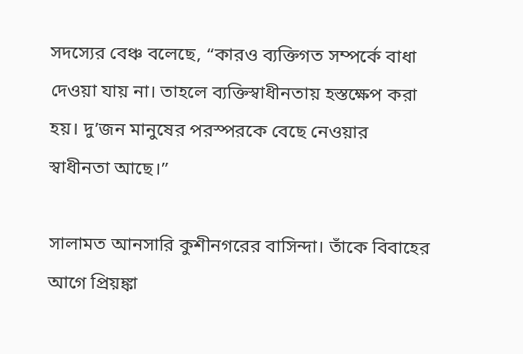সদস্যের বেঞ্চ বলেছে, “কারও ব্যক্তিগত সম্পর্কে বাধা দেওয়া যায় না। তাহলে ব্যক্তিস্বাধীনতায় হস্তক্ষেপ করা হয়। দু’জন মানুষের পরস্পরকে বেছে নেওয়ার স্বাধীনতা আছে।”

সালামত আনসারি কুশীনগরের বাসিন্দা। তাঁকে বিবাহের আগে প্রিয়ঙ্কা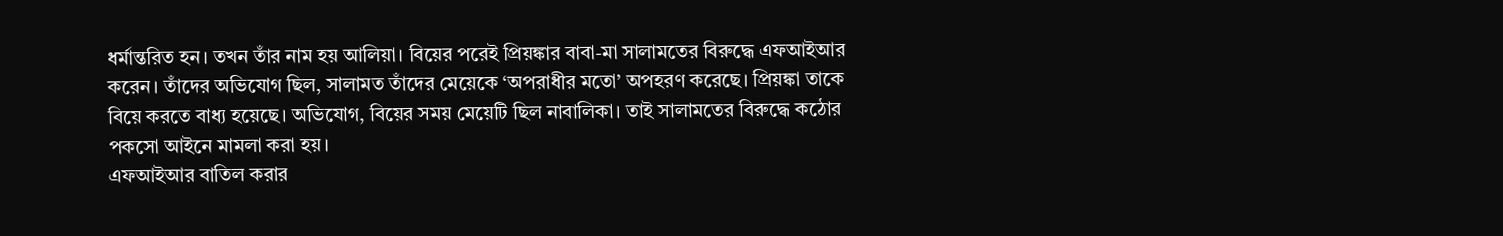ধর্মান্তরিত হন। তখন তাঁর নাম হয় আলিয়া। বিয়ের পরেই প্রিয়ঙ্কার বাবা-মা সালামতের বিরুদ্ধে এফআইআর করেন। তাঁদের অভিযোগ ছিল, সালামত তাঁদের মেয়েকে ‘অপরাধীর মতো’ অপহরণ করেছে। প্রিয়ঙ্কা তাকে বিয়ে করতে বাধ্য হয়েছে। অভিযোগ, বিয়ের সময় মেয়েটি ছিল নাবালিকা। তাই সালামতের বিরুদ্ধে কঠোর পকসো আইনে মামলা করা হয়।
এফআইআর বাতিল করার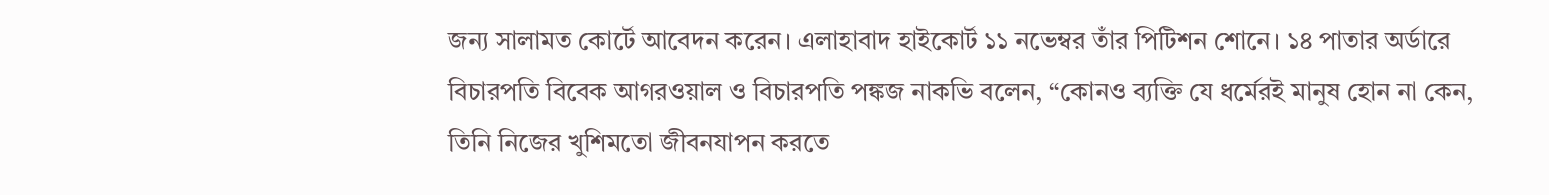জন্য সালামত কোর্টে আবেদন করেন। এলাহাবাদ হাইকোর্ট ১১ নভেম্বর তাঁর পিটিশন শোনে। ১৪ পাতার অর্ডারে বিচারপতি বিবেক আগরওয়াল ও বিচারপতি পঙ্কজ নাকভি বলেন, “কোনও ব্যক্তি যে ধর্মেরই মানুষ হোন না কেন, তিনি নিজের খুশিমতো জীবনযাপন করতে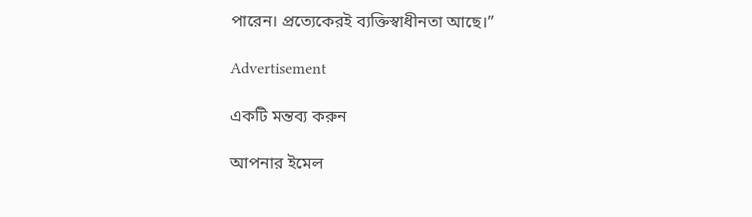পারেন। প্রত্যেকেরই ব্যক্তিস্বাধীনতা আছে।”

Advertisement

একটি মন্তব্য করুন

আপনার ইমেল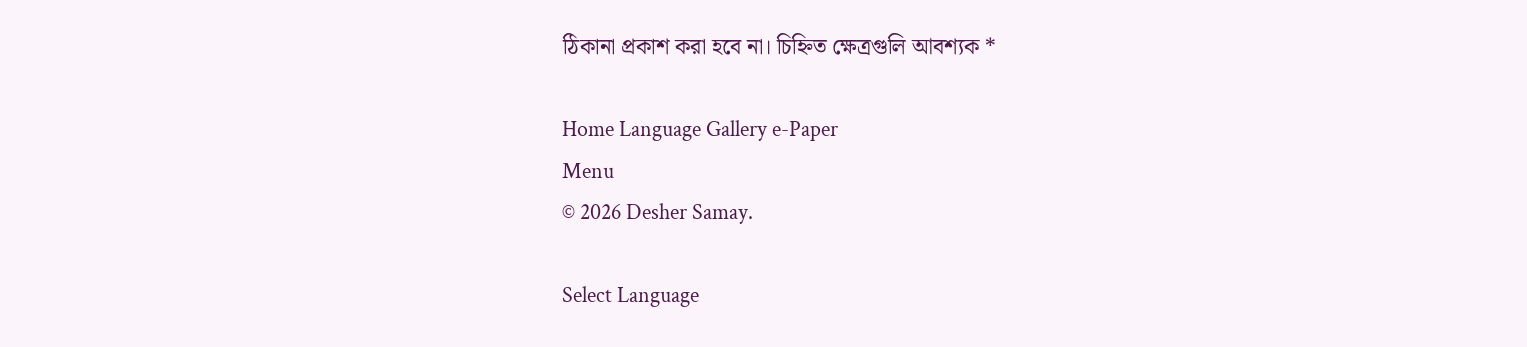ঠিকানা প্রকাশ করা হবে না। চিহ্নিত ক্ষেত্রগুলি আবশ্যক *

Home Language Gallery e-Paper
Menu
© 2026 Desher Samay.

Select Language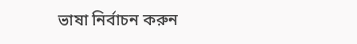ভাষা নির্বাচন করুন